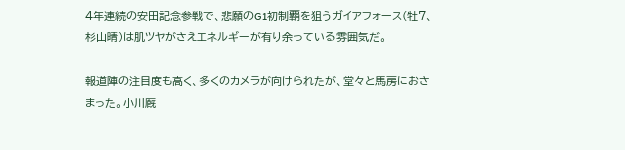4年連続の安田記念参戦で、悲願のG1初制覇を狙うガイアフォース(牡7、杉山晴)は肌ツヤがさえエネルギーが有り余っている雰囲気だ。

報道陣の注目度も高く、多くのカメラが向けられたが、堂々と馬房におさまった。小川厩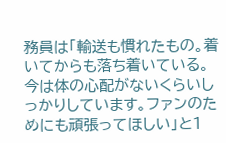務員は「輸送も慣れたもの。着いてからも落ち着いている。今は体の心配がないくらいしっかりしています。ファンのためにも頑張ってほしい」と1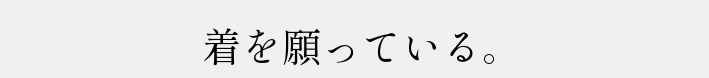着を願っている。